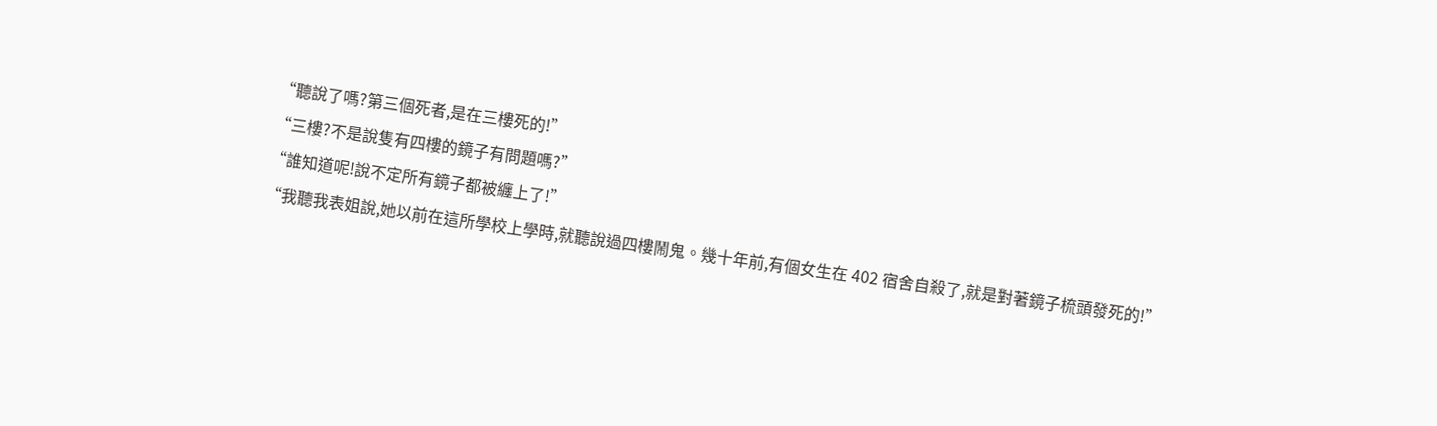“聽說了嗎?第三個死者,是在三樓死的!”
“三樓?不是說隻有四樓的鏡子有問題嗎?”
“誰知道呢!說不定所有鏡子都被纏上了!”
“我聽我表姐說,她以前在這所學校上學時,就聽說過四樓鬧鬼。幾十年前,有個女生在 402 宿舍自殺了,就是對著鏡子梳頭發死的!”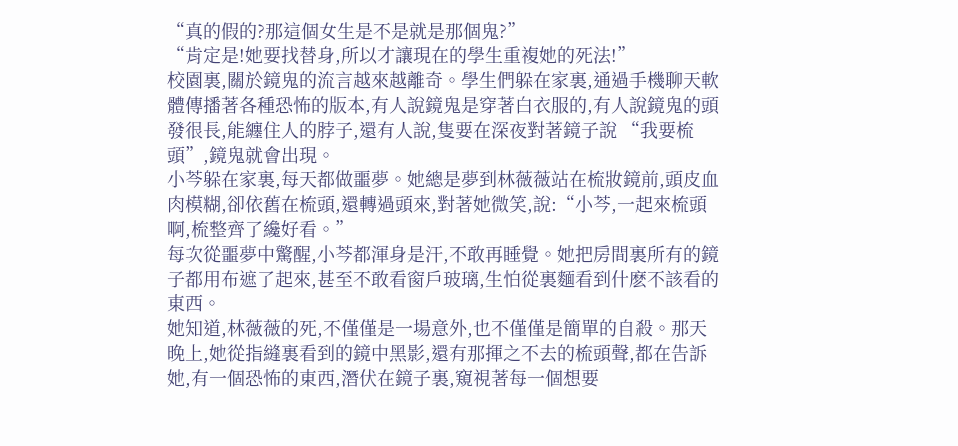“真的假的?那這個女生是不是就是那個鬼?”
“肯定是!她要找替身,所以才讓現在的學生重複她的死法!”
校園裏,關於鏡鬼的流言越來越離奇。學生們躲在家裏,通過手機聊天軟體傳播著各種恐怖的版本,有人說鏡鬼是穿著白衣服的,有人說鏡鬼的頭發很長,能纏住人的脖子,還有人說,隻要在深夜對著鏡子說 “我要梳頭”,鏡鬼就會出現。
小芩躲在家裏,每天都做噩夢。她總是夢到林薇薇站在梳妝鏡前,頭皮血肉模糊,卻依舊在梳頭,還轉過頭來,對著她微笑,說:“小芩,一起來梳頭啊,梳整齊了纔好看。”
每次從噩夢中驚醒,小芩都渾身是汗,不敢再睡覺。她把房間裏所有的鏡子都用布遮了起來,甚至不敢看窗戶玻璃,生怕從裏麵看到什麽不該看的東西。
她知道,林薇薇的死,不僅僅是一場意外,也不僅僅是簡單的自殺。那天晚上,她從指縫裏看到的鏡中黑影,還有那揮之不去的梳頭聲,都在告訴她,有一個恐怖的東西,潛伏在鏡子裏,窺視著每一個想要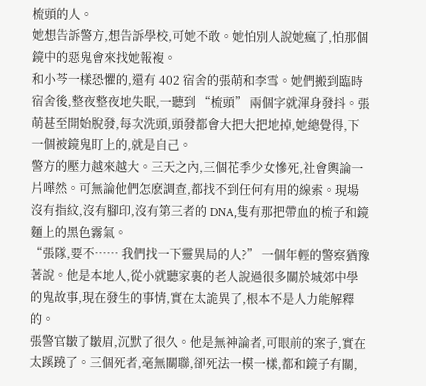梳頭的人。
她想告訴警方,想告訴學校,可她不敢。她怕別人說她瘋了,怕那個鏡中的惡鬼會來找她報複。
和小芩一樣恐懼的,還有 402 宿舍的張萌和李雪。她們搬到臨時宿舍後,整夜整夜地失眠,一聽到 “梳頭” 兩個字就渾身發抖。張萌甚至開始脫發,每次洗頭,頭發都會大把大把地掉,她總覺得,下一個被鏡鬼盯上的,就是自己。
警方的壓力越來越大。三天之內,三個花季少女慘死,社會輿論一片嘩然。可無論他們怎麽調查,都找不到任何有用的線索。現場沒有指紋,沒有腳印,沒有第三者的 DNA,隻有那把帶血的梳子和鏡麵上的黑色霧氣。
“張隊,要不…… 我們找一下靈異局的人?” 一個年輕的警察猶豫著說。他是本地人,從小就聽家裏的老人說過很多關於城郊中學的鬼故事,現在發生的事情,實在太詭異了,根本不是人力能解釋的。
張警官皺了皺眉,沉默了很久。他是無神論者,可眼前的案子,實在太蹊蹺了。三個死者,毫無關聯,卻死法一模一樣,都和鏡子有關,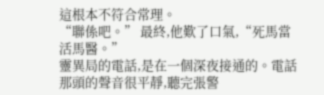這根本不符合常理。
“聯係吧。” 最終,他歎了口氣,“死馬當活馬醫。”
靈異局的電話,是在一個深夜接通的。電話那頭的聲音很平靜,聽完張警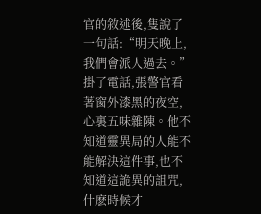官的敘述後,隻說了一句話:“明天晚上,我們會派人過去。”
掛了電話,張警官看著窗外漆黑的夜空,心裏五味雜陳。他不知道靈異局的人能不能解決這件事,也不知道這詭異的詛咒,什麽時候才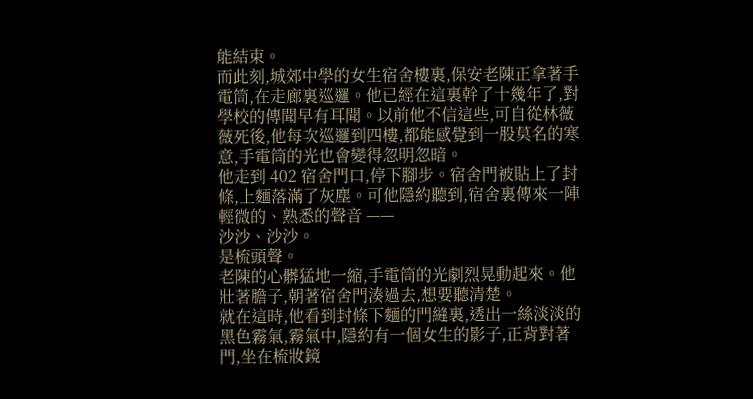能結束。
而此刻,城郊中學的女生宿舍樓裏,保安老陳正拿著手電筒,在走廊裏巡邏。他已經在這裏幹了十幾年了,對學校的傳聞早有耳聞。以前他不信這些,可自從林薇薇死後,他每次巡邏到四樓,都能感覺到一股莫名的寒意,手電筒的光也會變得忽明忽暗。
他走到 402 宿舍門口,停下腳步。宿舍門被貼上了封條,上麵落滿了灰塵。可他隱約聽到,宿舍裏傳來一陣輕微的、熟悉的聲音 ——
沙沙、沙沙。
是梳頭聲。
老陳的心髒猛地一縮,手電筒的光劇烈晃動起來。他壯著膽子,朝著宿舍門湊過去,想要聽清楚。
就在這時,他看到封條下麵的門縫裏,透出一絲淡淡的黑色霧氣,霧氣中,隱約有一個女生的影子,正背對著門,坐在梳妝鏡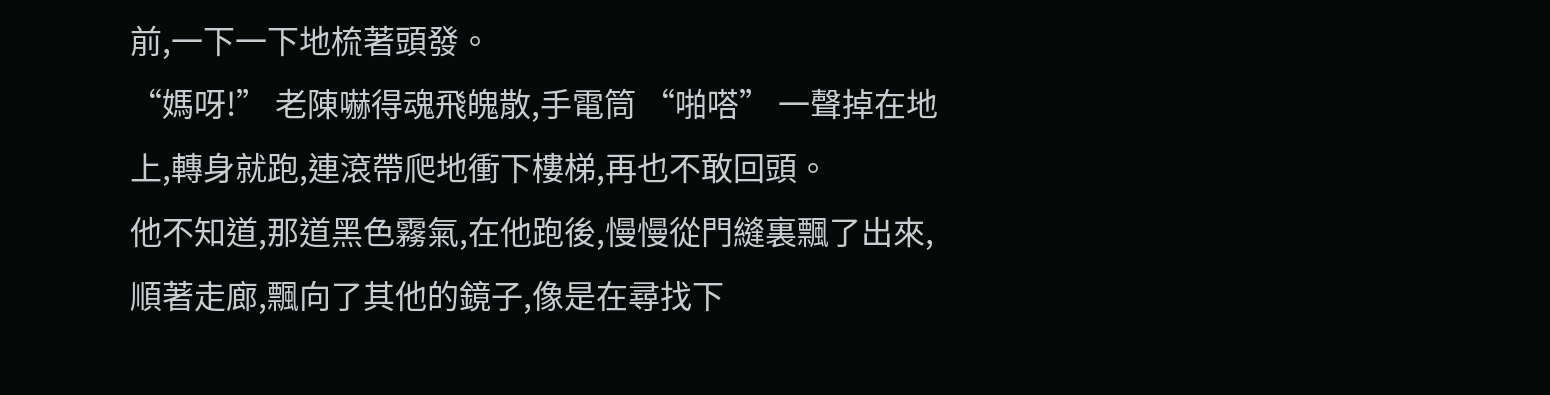前,一下一下地梳著頭發。
“媽呀!” 老陳嚇得魂飛魄散,手電筒 “啪嗒” 一聲掉在地上,轉身就跑,連滾帶爬地衝下樓梯,再也不敢回頭。
他不知道,那道黑色霧氣,在他跑後,慢慢從門縫裏飄了出來,順著走廊,飄向了其他的鏡子,像是在尋找下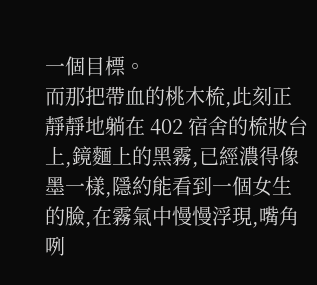一個目標。
而那把帶血的桃木梳,此刻正靜靜地躺在 402 宿舍的梳妝台上,鏡麵上的黑霧,已經濃得像墨一樣,隱約能看到一個女生的臉,在霧氣中慢慢浮現,嘴角咧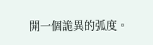開一個詭異的弧度。